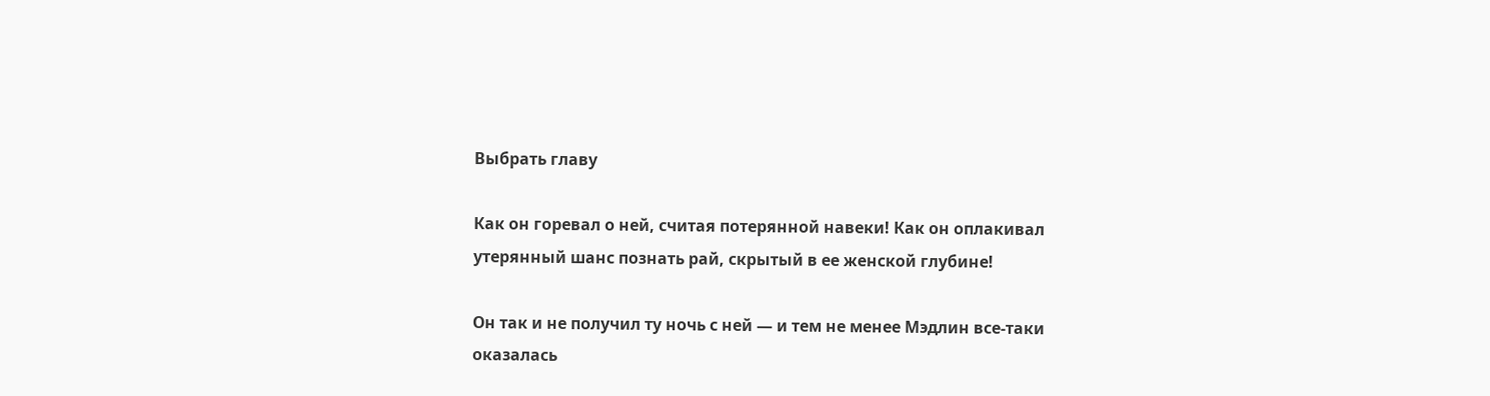Выбрать главу

Как он горевал о ней, считая потерянной навеки! Как он оплакивал утерянный шанс познать рай, скрытый в ее женской глубине!

Он так и не получил ту ночь с ней — и тем не менее Мэдлин все-таки оказалась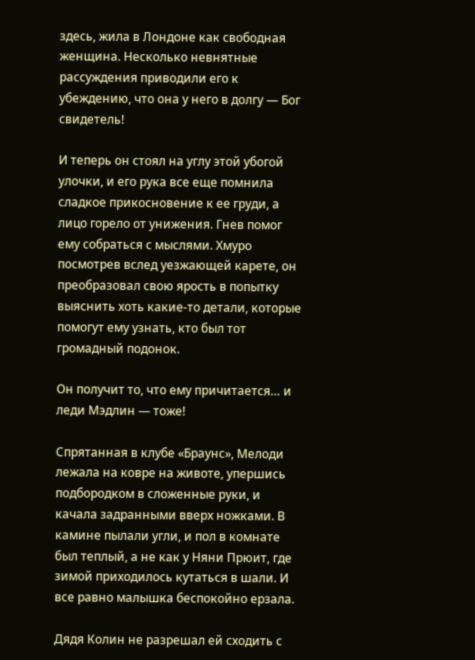здесь, жила в Лондоне как свободная женщина. Несколько невнятные рассуждения приводили его к убеждению, что она у него в долгу — Бог свидетель!

И теперь он стоял на углу этой убогой улочки, и его рука все еще помнила сладкое прикосновение к ее груди, а лицо горело от унижения. Гнев помог ему собраться с мыслями. Хмуро посмотрев вслед уезжающей карете, он преобразовал свою ярость в попытку выяснить хоть какие-то детали, которые помогут ему узнать, кто был тот громадный подонок.

Он получит то, что ему причитается… и леди Мэдлин — тоже!

Спрятанная в клубе «Браунс», Мелоди лежала на ковре на животе, упершись подбородком в сложенные руки, и качала задранными вверх ножками. В камине пылали угли, и пол в комнате был теплый, а не как у Няни Прюит, где зимой приходилось кутаться в шали. И все равно малышка беспокойно ерзала.

Дядя Колин не разрешал ей сходить с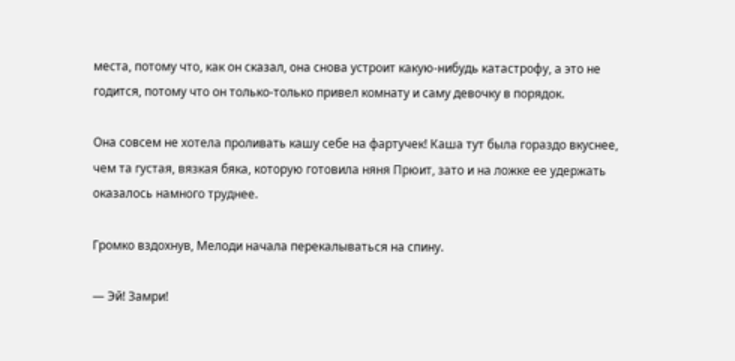места, потому что, как он сказал, она снова устроит какую-нибудь катастрофу, а это не годится, потому что он только-только привел комнату и саму девочку в порядок.

Она совсем не хотела проливать кашу себе на фартучек! Каша тут была гораздо вкуснее, чем та густая, вязкая бяка, которую готовила няня Прюит, зато и на ложке ее удержать оказалось намного труднее.

Громко вздохнув, Мелоди начала перекалываться на спину.

— Эй! Замри!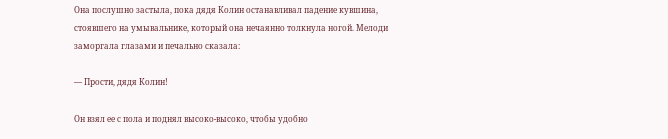Она послушно застыла, пока дядя Колин останавливал падение кувшина, стоявшего на умывальнике, который она нечаянно толкнула ногой. Мелоди заморгала глазами и печально сказала:

— Прости, дядя Колин!

Он взял ее с пола и поднял высоко-высоко, чтобы удобно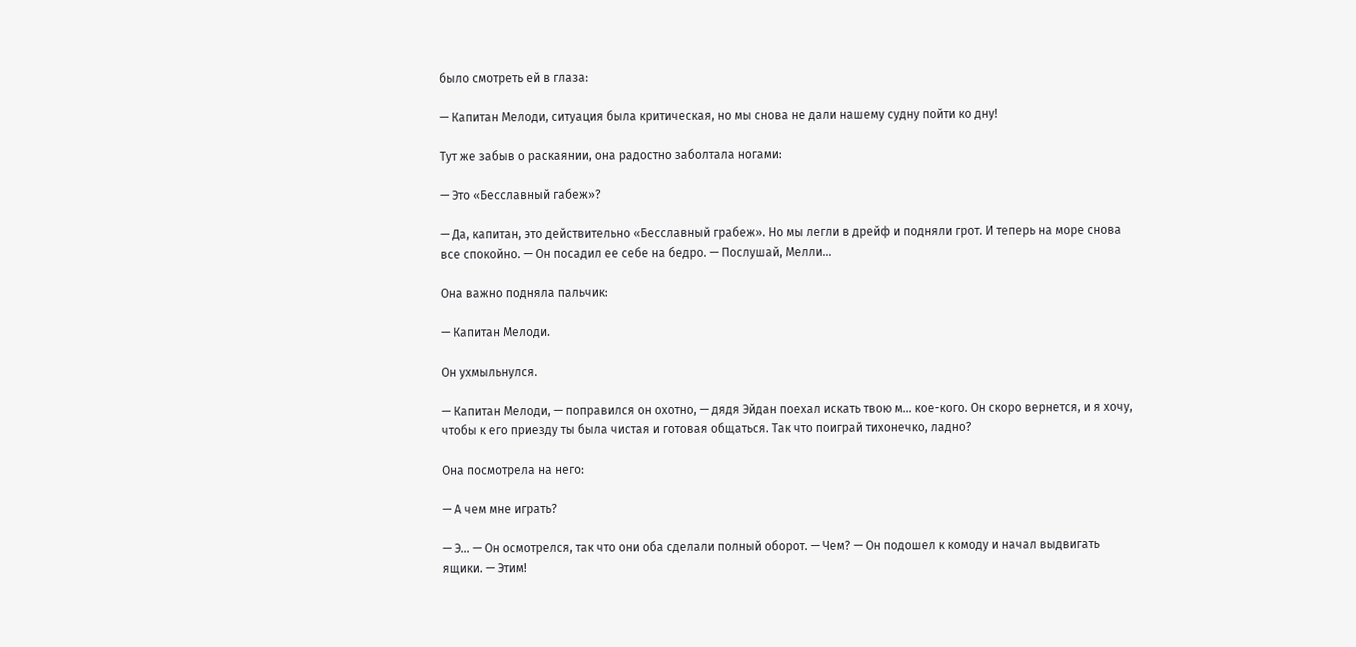было смотреть ей в глаза:

— Капитан Мелоди, ситуация была критическая, но мы снова не дали нашему судну пойти ко дну!

Тут же забыв о раскаянии, она радостно заболтала ногами:

— Это «Бесславный габеж»?

— Да, капитан, это действительно «Бесславный грабеж». Но мы легли в дрейф и подняли грот. И теперь на море снова все спокойно. — Он посадил ее себе на бедро. — Послушай, Мелли…

Она важно подняла пальчик:

— Капитан Мелоди.

Он ухмыльнулся.

— Капитан Мелоди, — поправился он охотно, — дядя Эйдан поехал искать твою м… кое-кого. Он скоро вернется, и я хочу, чтобы к его приезду ты была чистая и готовая общаться. Так что поиграй тихонечко, ладно?

Она посмотрела на него:

— А чем мне играть?

— Э… — Он осмотрелся, так что они оба сделали полный оборот. — Чем? — Он подошел к комоду и начал выдвигать ящики. — Этим!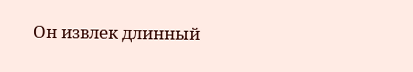Он извлек длинный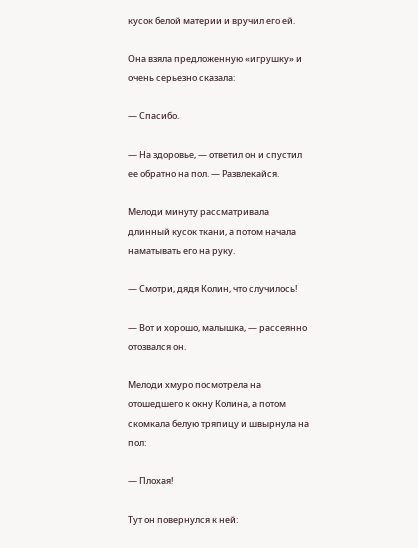кусок белой материи и вручил его ей.

Она взяла предложенную «игрушку» и очень серьезно сказала:

— Спасибо.

— На здоровье, — ответил он и спустил ее обратно на пол. — Развлекайся.

Мелоди минуту рассматривала длинный кусок ткани, а потом начала наматывать его на руку.

— Смотри, дядя Колин, что случилось!

— Вот и хорошо, малышка, — рассеянно отозвался он.

Мелоди хмуро посмотрела на отошедшего к окну Колина, а потом скомкала белую тряпицу и швырнула на пол:

— Плохая!

Тут он повернулся к ней: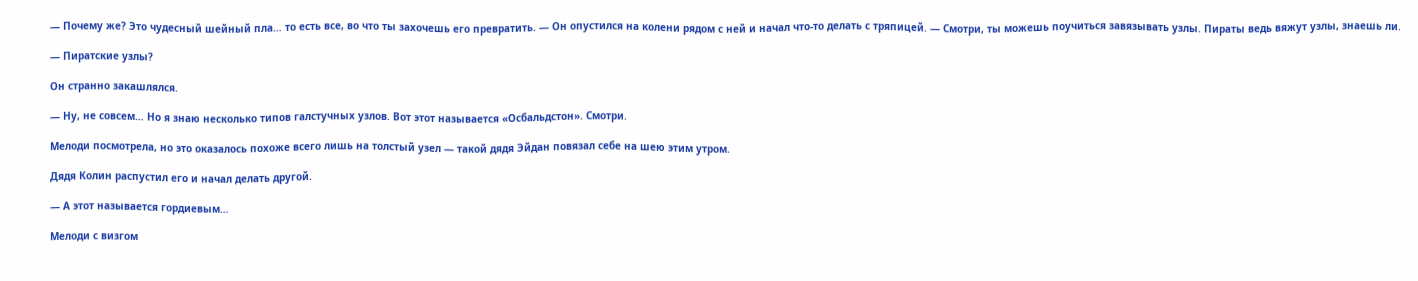— Почему же? Это чудесный шейный пла… то есть все, во что ты захочешь его превратить. — Он опустился на колени рядом с ней и начал что-то делать с тряпицей. — Смотри, ты можешь поучиться завязывать узлы. Пираты ведь вяжут узлы, знаешь ли.

— Пиратские узлы?

Он странно закашлялся.

— Ну, не совсем… Но я знаю несколько типов галстучных узлов. Вот этот называется «Осбальдстон». Смотри.

Мелоди посмотрела, но это оказалось похоже всего лишь на толстый узел — такой дядя Эйдан повязал себе на шею этим утром.

Дядя Колин распустил его и начал делать другой.

— А этот называется гордиевым…

Мелоди с визгом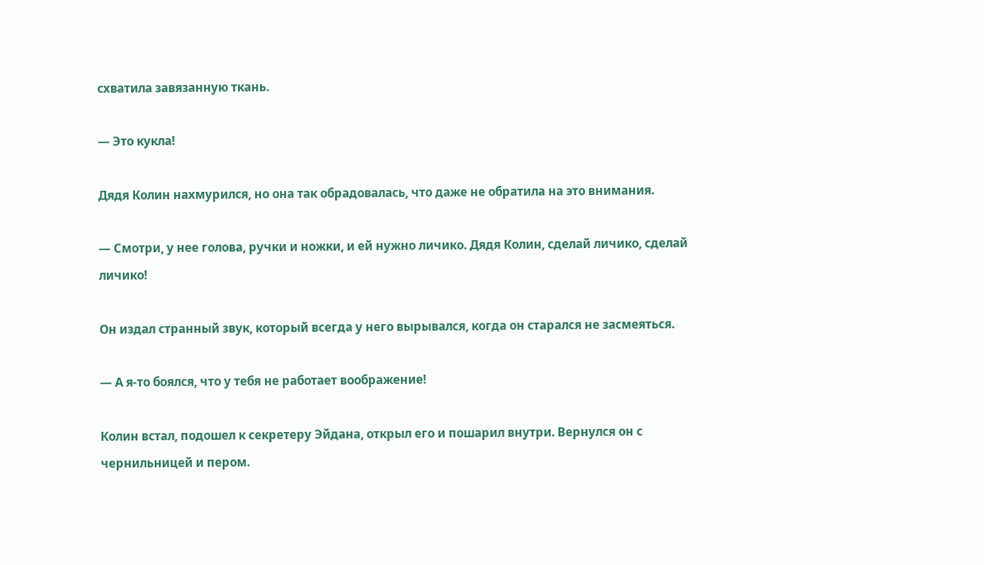схватила завязанную ткань.

— Это кукла!

Дядя Колин нахмурился, но она так обрадовалась, что даже не обратила на это внимания.

— Смотри, у нее голова, ручки и ножки, и ей нужно личико. Дядя Колин, сделай личико, сделай личико!

Он издал странный звук, который всегда у него вырывался, когда он старался не засмеяться.

— А я-то боялся, что у тебя не работает воображение!

Колин встал, подошел к секретеру Эйдана, открыл его и пошарил внутри. Вернулся он с чернильницей и пером.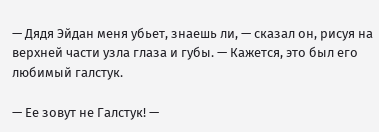— Дядя Эйдан меня убьет, знаешь ли, — сказал он, рисуя на верхней части узла глаза и губы. — Кажется, это был его любимый галстук.

— Ее зовут не Галстук! —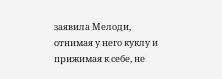заявила Мелоди, отнимая у него куклу и прижимая к себе, не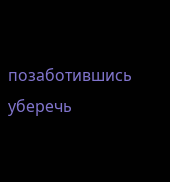позаботившись уберечь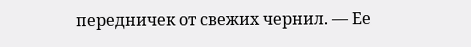передничек от свежих чернил. — Ее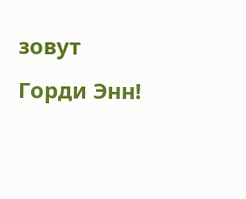зовут Горди Энн!